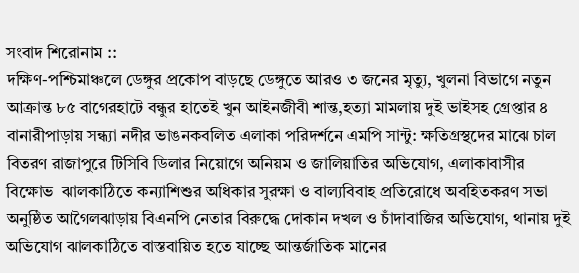সংবাদ শিরোনাম ::
দক্ষিণ-পশ্চিমাঞ্চলে ডেঙ্গুর প্রকোপ বাড়ছে ডেঙ্গুতে আরও ৩ জনের মৃত্যু, খুলনা বিভাগে নতুন আক্রান্ত ৮৫ বাগেরহাটে বন্ধুর হাতেই খুন আইনজীবী শান্ত,হত্যা মামলায় দুই ভাইসহ গ্রেপ্তার ৪ বানারীপাড়ায় সন্ধ্যা নদীর ভাঙনকবলিত এলাকা পরিদর্শনে এমপি সান্টু: ক্ষতিগ্রস্থদের মাঝে চাল বিতরণ রাজাপুরে টিসিবি ডিলার নিয়োগে অনিয়ম ও জালিয়াতির অভিযোগ, এলাকাবাসীর বিক্ষোভ  ঝালকাঠিতে কন্যাশিশুর অধিকার সুরক্ষা ও বাল্যবিবাহ প্রতিরোধে অবহিতকরণ সভা অনুষ্ঠিত আগৈলঝাড়ায় বিএনপি নেতার বিরুদ্ধে দোকান দখল ও চাঁদাবাজির অভিযোগ, থানায় দুই অভিযোগ ঝালকাঠিতে বাস্তবায়িত হতে যাচ্ছে আন্তর্জাতিক মানের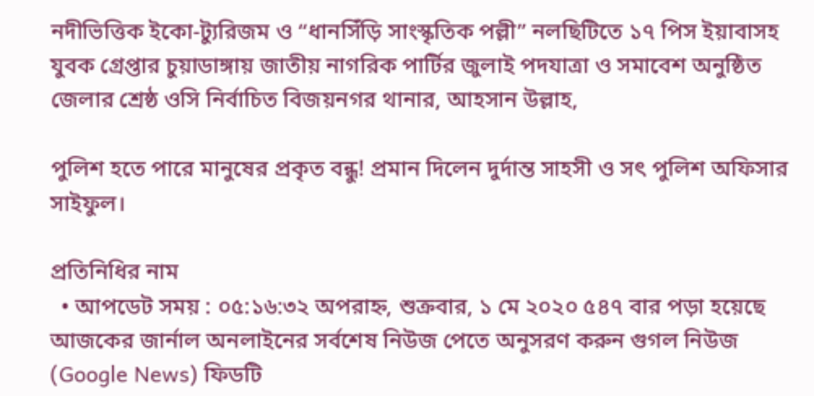নদীভিত্তিক ইকো-ট্যুরিজম ও “ধানসিঁড়ি সাংস্কৃতিক পল্লী” নলছিটিতে ১৭ পিস ইয়াবাসহ যুবক গ্রেপ্তার চুয়াডাঙ্গায় জাতীয় নাগরিক পার্টির জুলাই পদযাত্রা ও সমাবেশ অনুষ্ঠিত জেলার শ্রেষ্ঠ ওসি নির্বাচিত বিজয়নগর থানার, আহসান উল্লাহ,

পুলিশ হতে পারে মানুষের প্রকৃত বন্ধু! প্রমান দিলেন দুর্দান্ত সাহসী ও সৎ পুলিশ অফিসার সাইফুল।

প্রতিনিধির নাম
  • আপডেট সময় : ০৫:১৬:৩২ অপরাহ্ন, শুক্রবার, ১ মে ২০২০ ৫৪৭ বার পড়া হয়েছে
আজকের জার্নাল অনলাইনের সর্বশেষ নিউজ পেতে অনুসরণ করুন গুগল নিউজ (Google News) ফিডটি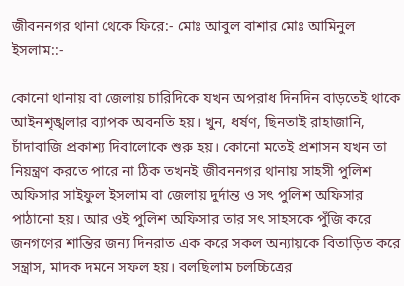জীবননগর থানা থেকে ফিরে:- মোঃ আবুল বাশার মোঃ আমিনুল ইসলাম::-

কোনো থানায় বা জেলায় চারিদিকে যখন অপরাধ দিনদিন বাড়তেই থাকে আইনশৃঙ্খলার ব্যাপক অবনতি হয়। খুন, ধর্ষণ, ছিনতাই রাহাজানি, চাঁদাবাজি প্রকাশ্য দিবালোকে শুরু হয়। কোনো মতেই প্রশাসন যখন তা নিয়ন্ত্রণ করতে পারে না ঠিক তখনই জীবননগর থানায় সাহসী পুলিশ অফিসার সাইফুল ইসলাম বা জেলায় দুর্দান্ত ও সৎ পুলিশ অফিসার পাঠানো হয়। আর ওই পুলিশ অফিসার তার সৎ সাহসকে পুঁজি করে জনগণের শান্তির জন্য দিনরাত এক করে সকল অন্যায়কে বিতাড়িত করে সন্ত্রাস, মাদক দমনে সফল হয়। বলছিলাম চলচ্চিত্রের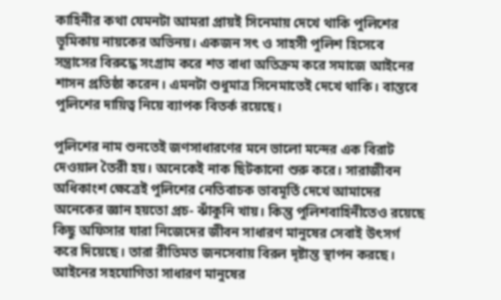কাহিনীর কথা যেমনটা আমরা প্রায়ই সিনেমায় দেখে থাকি পুলিশের ভূমিকায় নায়কের অভিনয়। একজন সৎ ও সাহসী পুলিশ হিসেবে সন্ত্রাসের বিরুদ্ধে সংগ্রাম করে শত বাধা অতিক্রম করে সমাজে আইনের শাসন প্রতিষ্ঠা করেন। এমনটা শুধুমাত্র সিনেমাতেই দেখে থাকি। বাস্তবে পুলিশের দায়িত্ব নিয়ে ব্যাপক বিতর্ক রয়েছে।

পুলিশের নাম শুনতেই জণসাধারণের মনে ভালো মন্দের এক বিরাট দেওয়াল তৈরী হয়। অনেকেই নাক ছিটকানো শুরু করে। সারাজীবন অধিকাংশ ক্ষেত্রেই পুলিশের নেতিবাচক ভাবমূর্তি দেখে আমাদের অনেকের জ্ঞান হয়তো প্রচ- ঝাঁকুনি খায়। কিন্তু পুলিশবাহিনীতেও রয়েছে কিছু অফিসার যারা নিজেদের জীবন সাধারণ মানুষের সেবাই উৎসর্গ করে দিয়েছে। তারা রীতিমত জনসেবায় বিরল দৃষ্টান্ত স্থাপন করছে। আইনের সহযোগিতা সাধারণ মানুষের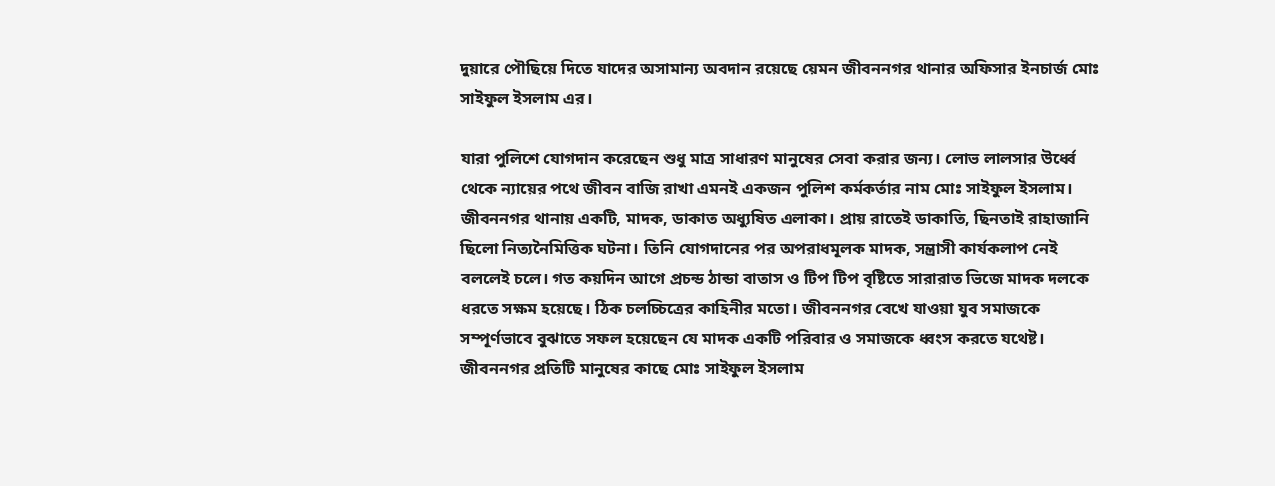দুয়ারে পৌছিয়ে দিতে যাদের অসামান্য অবদান রয়েছে য়েমন জীবননগর থানার অফিসার ইনচার্জ মোঃ সাইফুল ইসলাম এর।

যারা পুলিশে যোগদান করেছেন শুধু মাত্র সাধারণ মানুষের সেবা করার জন্য। লোভ লালসার উর্ধ্বে থেকে ন্যায়ের পথে জীবন বাজি রাখা এমনই একজন পুলিশ কর্মকর্তার নাম মোঃ সাইফুল ইসলাম। জীবননগর থানায় একটি, মাদক, ডাকাত অধ্যুষিত এলাকা। প্রায় রাতেই ডাকাতি, ছিনতাই রাহাজানি ছিলো নিত্যনৈমিত্তিক ঘটনা। তিনি যোগদানের পর অপরাধমূলক মাদক, সন্ত্রাসী কার্যকলাপ নেই বললেই চলে। গত কয়দিন আগে প্রচন্ড ঠান্ডা বাতাস ও টিপ টিপ বৃষ্টিতে সারারাত ভিজে মাদক দলকে ধরতে সক্ষম হয়েছে। ঠিক চলচ্চিত্রের কাহিনীর মতো। জীবননগর বেখে যাওয়া যুব সমাজকে সম্পূর্ণভাবে বুঝাতে সফল হয়েছেন যে মাদক একটি পরিবার ও সমাজকে ধ্বংস করতে যথেষ্ট। জীবননগর প্রতিটি মানুষের কাছে মোঃ সাইফুল ইসলাম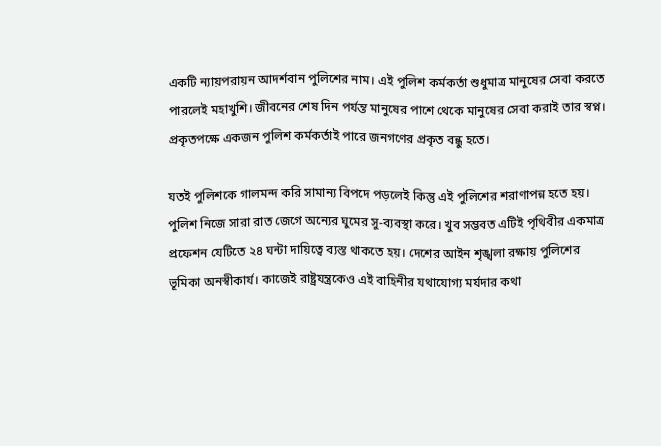একটি ন্যায়পরায়ন আদর্শবান পুলিশের নাম। এই পুলিশ কর্মকর্তা শুধুমাত্র মানুষের সেবা করতে পারলেই মহাখুশি। জীবনের শেষ দিন পর্যন্ত মানুষের পাশে থেকে মানুষের সেবা করাই তার স্বপ্ন।
প্রকৃতপক্ষে একজন পুলিশ কর্মকর্তাই পারে জনগণের প্রকৃত বন্ধু হতে।

যতই পুলিশকে গালমন্দ করি সামান্য বিপদে পড়লেই কিন্তু এই পুলিশের শরাণাপন্ন হতে হয়। পুলিশ নিজে সারা রাত জেগে অন্যের ঘুমের সু-ব্যবস্থা করে। খুব সম্ভবত এটিই পৃথিবীর একমাত্র প্রফেশন যেটিতে ২৪ ঘন্টা দায়িত্বে ব্যস্ত থাকতে হয়। দেশের আইন শৃঙ্খলা রক্ষায় পুলিশের ভূমিকা অনস্বীকার্য। কাজেই রাষ্ট্রযন্ত্রকেও এই বাহিনীর যথাযোগ্য মর্যদার কথা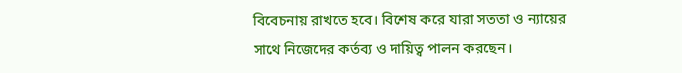বিবেচনায় রাখতে হবে। বিশেষ করে যারা সততা ও ন্যায়ের সাথে নিজেদের কর্তব্য ও দায়িত্ব পালন করছেন।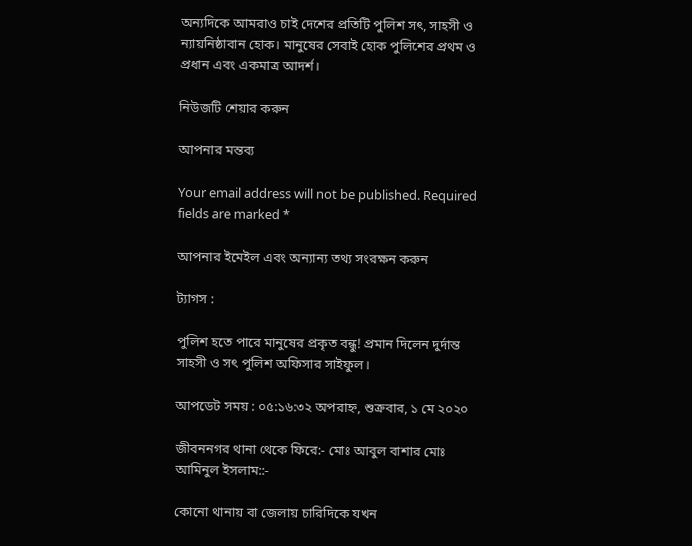অন্যদিকে আমরাও চাই দেশের প্রতিটি পুলিশ সৎ, সাহসী ও ন্যায়নিষ্ঠাবান হোক। মানুষের সেবাই হোক পুলিশের প্রথম ও প্রধান এবং একমাত্র আদর্শ।

নিউজটি শেয়ার করুন

আপনার মন্তব্য

Your email address will not be published. Required fields are marked *

আপনার ইমেইল এবং অন্যান্য তথ্য সংরক্ষন করুন

ট্যাগস :

পুলিশ হতে পারে মানুষের প্রকৃত বন্ধু! প্রমান দিলেন দুর্দান্ত সাহসী ও সৎ পুলিশ অফিসার সাইফুল।

আপডেট সময় : ০৫:১৬:৩২ অপরাহ্ন, শুক্রবার, ১ মে ২০২০

জীবননগর থানা থেকে ফিরে:- মোঃ আবুল বাশার মোঃ আমিনুল ইসলাম::-

কোনো থানায় বা জেলায় চারিদিকে যখন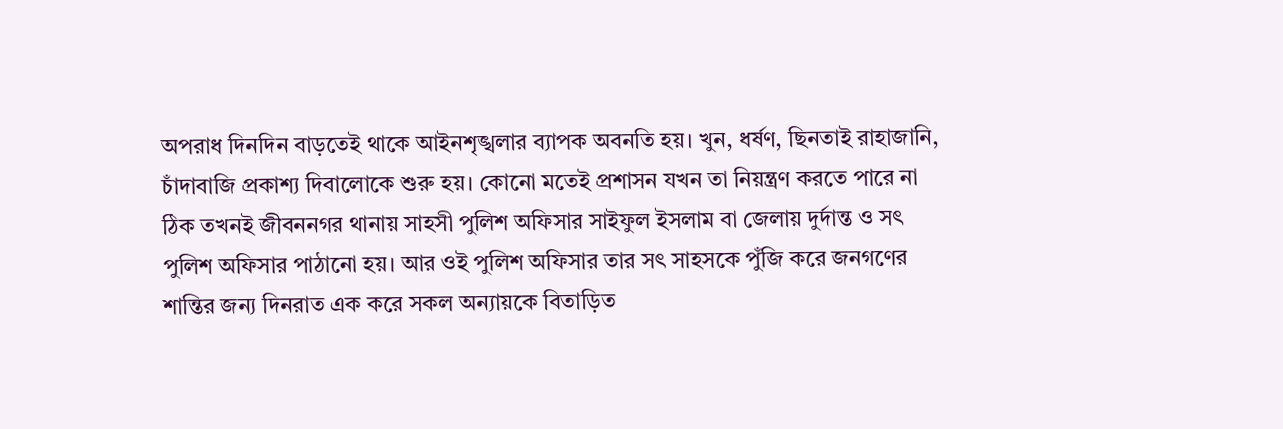অপরাধ দিনদিন বাড়তেই থাকে আইনশৃঙ্খলার ব্যাপক অবনতি হয়। খুন, ধর্ষণ, ছিনতাই রাহাজানি, চাঁদাবাজি প্রকাশ্য দিবালোকে শুরু হয়। কোনো মতেই প্রশাসন যখন তা নিয়ন্ত্রণ করতে পারে না ঠিক তখনই জীবননগর থানায় সাহসী পুলিশ অফিসার সাইফুল ইসলাম বা জেলায় দুর্দান্ত ও সৎ পুলিশ অফিসার পাঠানো হয়। আর ওই পুলিশ অফিসার তার সৎ সাহসকে পুঁজি করে জনগণের শান্তির জন্য দিনরাত এক করে সকল অন্যায়কে বিতাড়িত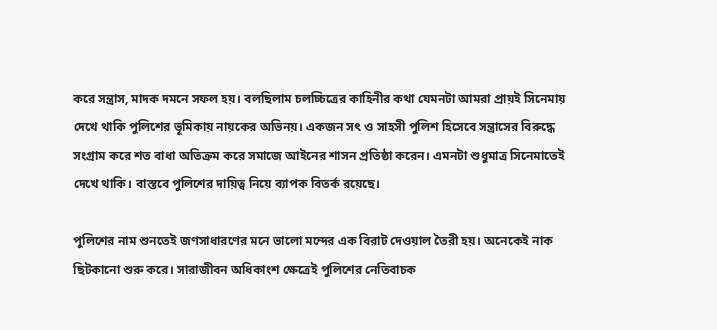করে সন্ত্রাস, মাদক দমনে সফল হয়। বলছিলাম চলচ্চিত্রের কাহিনীর কথা যেমনটা আমরা প্রায়ই সিনেমায় দেখে থাকি পুলিশের ভূমিকায় নায়কের অভিনয়। একজন সৎ ও সাহসী পুলিশ হিসেবে সন্ত্রাসের বিরুদ্ধে সংগ্রাম করে শত বাধা অতিক্রম করে সমাজে আইনের শাসন প্রতিষ্ঠা করেন। এমনটা শুধুমাত্র সিনেমাতেই দেখে থাকি। বাস্তবে পুলিশের দায়িত্ব নিয়ে ব্যাপক বিতর্ক রয়েছে।

পুলিশের নাম শুনতেই জণসাধারণের মনে ভালো মন্দের এক বিরাট দেওয়াল তৈরী হয়। অনেকেই নাক ছিটকানো শুরু করে। সারাজীবন অধিকাংশ ক্ষেত্রেই পুলিশের নেতিবাচক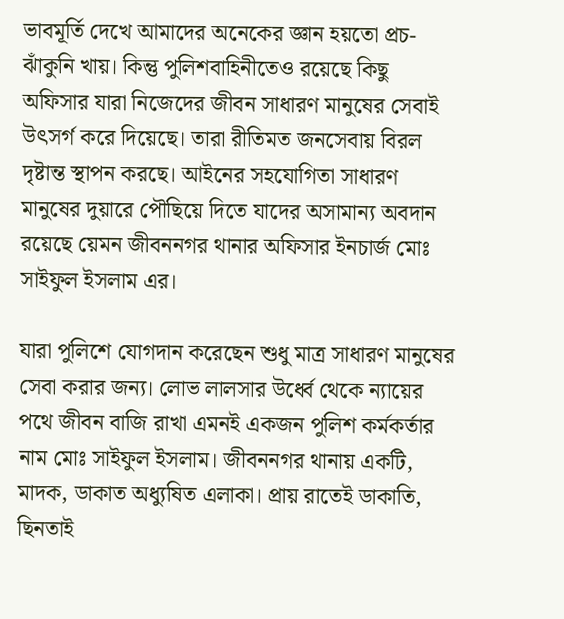ভাবমূর্তি দেখে আমাদের অনেকের জ্ঞান হয়তো প্রচ- ঝাঁকুনি খায়। কিন্তু পুলিশবাহিনীতেও রয়েছে কিছু অফিসার যারা নিজেদের জীবন সাধারণ মানুষের সেবাই উৎসর্গ করে দিয়েছে। তারা রীতিমত জনসেবায় বিরল দৃষ্টান্ত স্থাপন করছে। আইনের সহযোগিতা সাধারণ মানুষের দুয়ারে পৌছিয়ে দিতে যাদের অসামান্য অবদান রয়েছে য়েমন জীবননগর থানার অফিসার ইনচার্জ মোঃ সাইফুল ইসলাম এর।

যারা পুলিশে যোগদান করেছেন শুধু মাত্র সাধারণ মানুষের সেবা করার জন্য। লোভ লালসার উর্ধ্বে থেকে ন্যায়ের পথে জীবন বাজি রাখা এমনই একজন পুলিশ কর্মকর্তার নাম মোঃ সাইফুল ইসলাম। জীবননগর থানায় একটি, মাদক, ডাকাত অধ্যুষিত এলাকা। প্রায় রাতেই ডাকাতি, ছিনতাই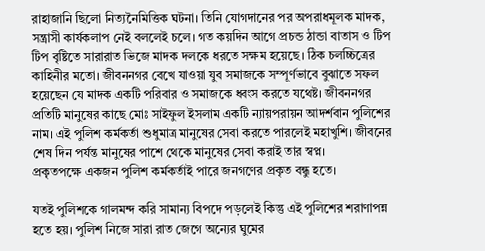রাহাজানি ছিলো নিত্যনৈমিত্তিক ঘটনা। তিনি যোগদানের পর অপরাধমূলক মাদক, সন্ত্রাসী কার্যকলাপ নেই বললেই চলে। গত কয়দিন আগে প্রচন্ড ঠান্ডা বাতাস ও টিপ টিপ বৃষ্টিতে সারারাত ভিজে মাদক দলকে ধরতে সক্ষম হয়েছে। ঠিক চলচ্চিত্রের কাহিনীর মতো। জীবননগর বেখে যাওয়া যুব সমাজকে সম্পূর্ণভাবে বুঝাতে সফল হয়েছেন যে মাদক একটি পরিবার ও সমাজকে ধ্বংস করতে যথেষ্ট। জীবননগর প্রতিটি মানুষের কাছে মোঃ সাইফুল ইসলাম একটি ন্যায়পরায়ন আদর্শবান পুলিশের নাম। এই পুলিশ কর্মকর্তা শুধুমাত্র মানুষের সেবা করতে পারলেই মহাখুশি। জীবনের শেষ দিন পর্যন্ত মানুষের পাশে থেকে মানুষের সেবা করাই তার স্বপ্ন।
প্রকৃতপক্ষে একজন পুলিশ কর্মকর্তাই পারে জনগণের প্রকৃত বন্ধু হতে।

যতই পুলিশকে গালমন্দ করি সামান্য বিপদে পড়লেই কিন্তু এই পুলিশের শরাণাপন্ন হতে হয়। পুলিশ নিজে সারা রাত জেগে অন্যের ঘুমের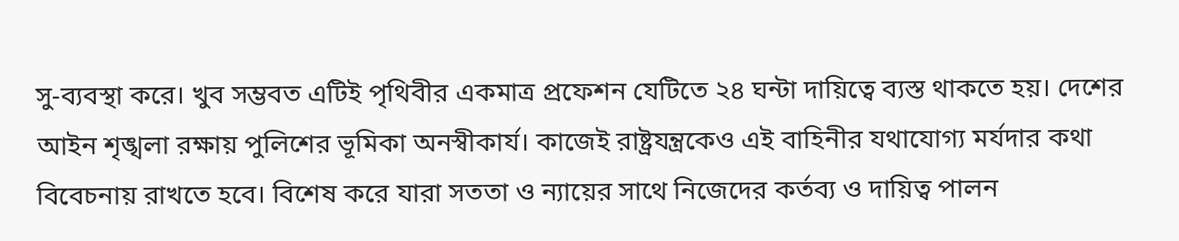সু-ব্যবস্থা করে। খুব সম্ভবত এটিই পৃথিবীর একমাত্র প্রফেশন যেটিতে ২৪ ঘন্টা দায়িত্বে ব্যস্ত থাকতে হয়। দেশের আইন শৃঙ্খলা রক্ষায় পুলিশের ভূমিকা অনস্বীকার্য। কাজেই রাষ্ট্রযন্ত্রকেও এই বাহিনীর যথাযোগ্য মর্যদার কথা বিবেচনায় রাখতে হবে। বিশেষ করে যারা সততা ও ন্যায়ের সাথে নিজেদের কর্তব্য ও দায়িত্ব পালন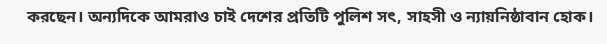করছেন। অন্যদিকে আমরাও চাই দেশের প্রতিটি পুলিশ সৎ, সাহসী ও ন্যায়নিষ্ঠাবান হোক।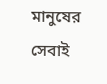মানুষের সেবাই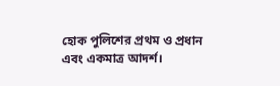হোক পুলিশের প্রথম ও প্রধান এবং একমাত্র আদর্শ।